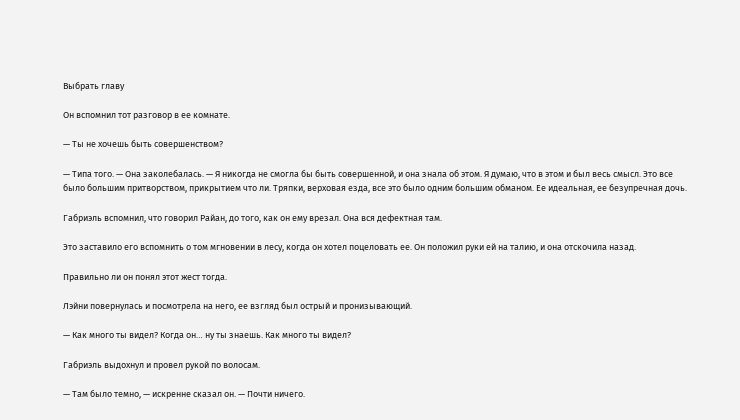Выбрать главу

Он вспомнил тот разговор в ее комнате.

— Ты не хочешь быть совершенством?

— Типа того. — Она заколебалась. — Я никогда не смогла бы быть совершенной, и она знала об этом. Я думаю, что в этом и был весь смысл. Это все было большим притворством, прикрытием что ли. Тряпки, верховая езда, все это было одним большим обманом. Ее идеальная, ее безупречная дочь.

Габриэль вспомнил, что говорил Райан, до того, как он ему врезал. Она вся дефектная там.

Это заставило его вспомнить о том мгновении в лесу, когда он хотел поцеловать ее. Он положил руки ей на талию, и она отскочила назад.

Правильно ли он понял этот жест тогда.

Лэйни повернулась и посмотрела на него, ее взгляд был острый и пронизывающий.

— Как много ты видел? Когда он… ну ты знаешь. Как много ты видел?

Габриэль выдохнул и провел рукой по волосам.

— Там было темно, — искренне сказал он. — Почти ничего.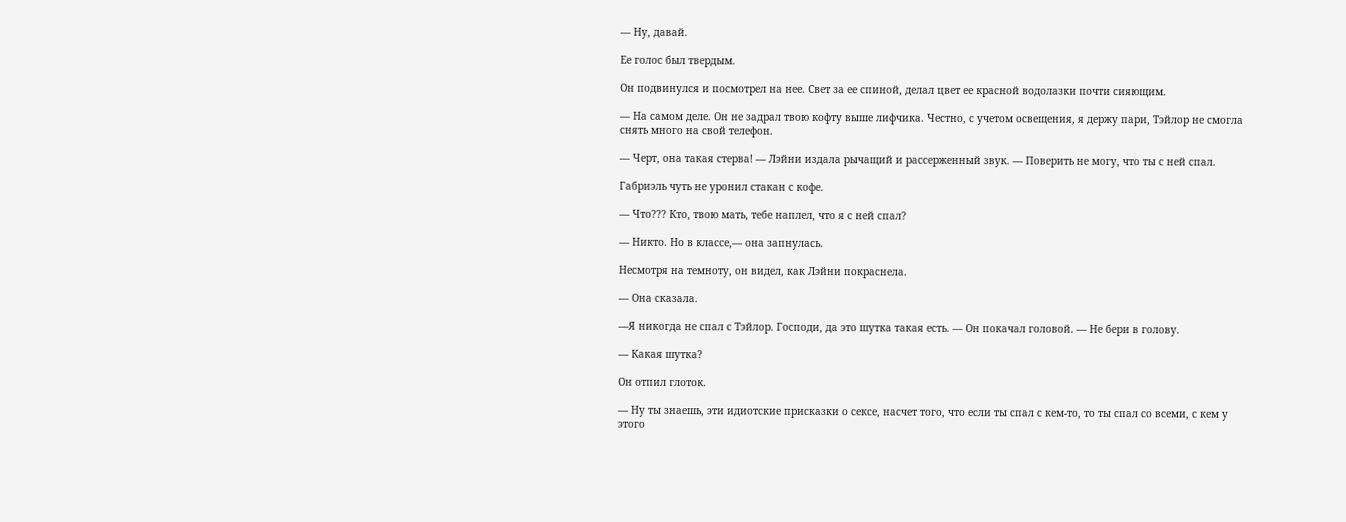— Ну, давай.

Ее голос был твердым.

Он подвинулся и посмотрел на нее. Свет за ее спиной, делал цвет ее красной водолазки почти сияющим.

— На самом деле. Он не задрал твою кофту выше лифчика. Честно, с учетом освещения, я держу пари, Тэйлор не смогла снять много на свой телефон.

— Черт, она такая стерва! — Лэйни издала рычащий и рассерженный звук. — Поверить не могу, что ты с ней спал.

Габриэль чуть не уронил стакан с кофе.

— Что??? Кто, твою мать, тебе наплел, что я с ней спал?

— Никто. Но в классе,— она запнулась.

Несмотря на темноту, он видел, как Лэйни покраснела.

— Она сказала.

—Я никогда не спал с Тэйлор. Господи, да это шутка такая есть. — Он покачал головой. — Не бери в голову.

— Какая шутка?

Он отпил глоток.

— Ну ты знаешь, эти идиотские присказки о сексе, насчет того, что если ты спал с кем-то, то ты спал со всеми, с кем у этого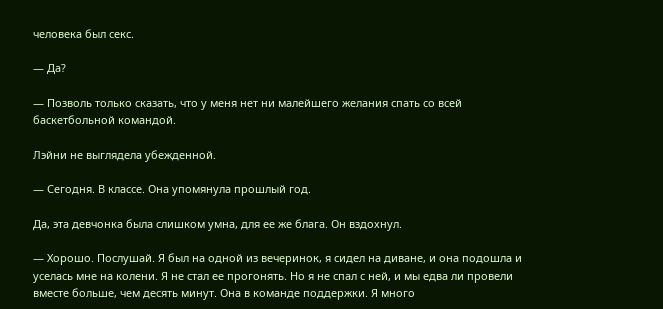человека был секс.

— Да?

— Позволь только сказать, что у меня нет ни малейшего желания спать со всей баскетбольной командой.

Лэйни не выглядела убежденной.

— Сегодня. В классе. Она упомянула прошлый год.

Да, эта девчонка была слишком умна, для ее же блага. Он вздохнул.

— Хорошо. Послушай. Я был на одной из вечеринок, я сидел на диване, и она подошла и уселась мне на колени. Я не стал ее прогонять. Но я не спал с ней, и мы едва ли провели вместе больше, чем десять минут. Она в команде поддержки. Я много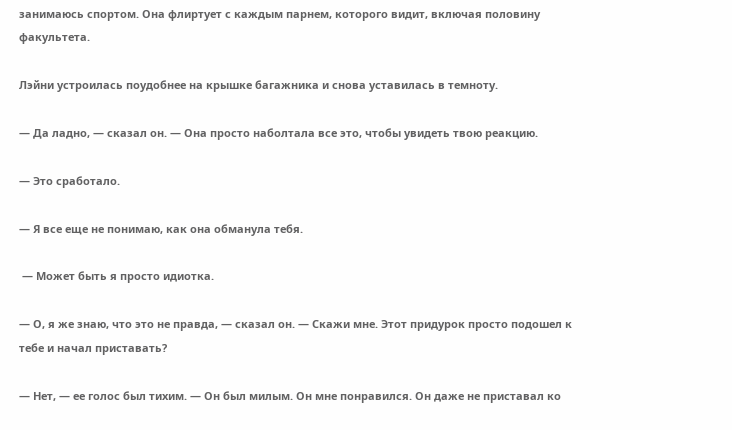занимаюсь спортом. Она флиртует с каждым парнем, которого видит, включая половину факультета.

Лэйни устроилась поудобнее на крышке багажника и снова уставилась в темноту.

— Да ладно, — сказал он. — Она просто наболтала все это, чтобы увидеть твою реакцию.

— Это сработало.

— Я все еще не понимаю, как она обманула тебя.

 — Может быть я просто идиотка.

— О, я же знаю, что это не правда, — сказал он. — Скажи мне. Этот придурок просто подошел к тебе и начал приставать?

— Нет, — ее голос был тихим. — Он был милым. Он мне понравился. Он даже не приставал ко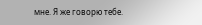мне. Я же говорю тебе.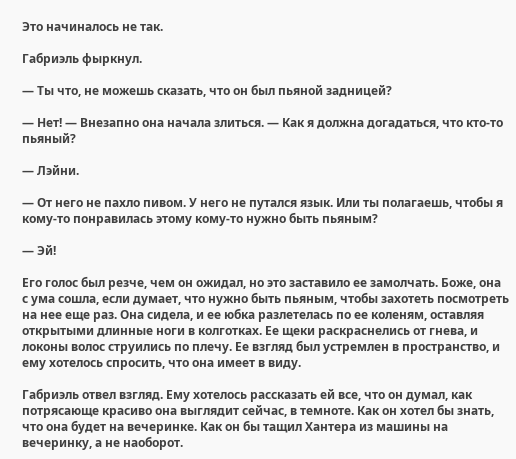Это начиналось не так.

Габриэль фыркнул.

— Ты что, не можешь сказать, что он был пьяной задницей?

— Нет! — Внезапно она начала злиться. — Как я должна догадаться, что кто-то пьяный?

— Лэйни.

— От него не пахло пивом. У него не путался язык. Или ты полагаешь, чтобы я кому-то понравилась этому кому-то нужно быть пьяным?

— Эй!

Его голос был резче, чем он ожидал, но это заставило ее замолчать. Боже, она с ума сошла, если думает, что нужно быть пьяным, чтобы захотеть посмотреть на нее еще раз. Она сидела, и ее юбка разлетелась по ее коленям, оставляя открытыми длинные ноги в колготках. Ее щеки раскраснелись от гнева, и локоны волос струились по плечу. Ее взгляд был устремлен в пространство, и ему хотелось спросить, что она имеет в виду.

Габриэль отвел взгляд. Ему хотелось рассказать ей все, что он думал, как потрясающе красиво она выглядит сейчас, в темноте. Как он хотел бы знать, что она будет на вечеринке. Как он бы тащил Хантера из машины на вечеринку, а не наоборот.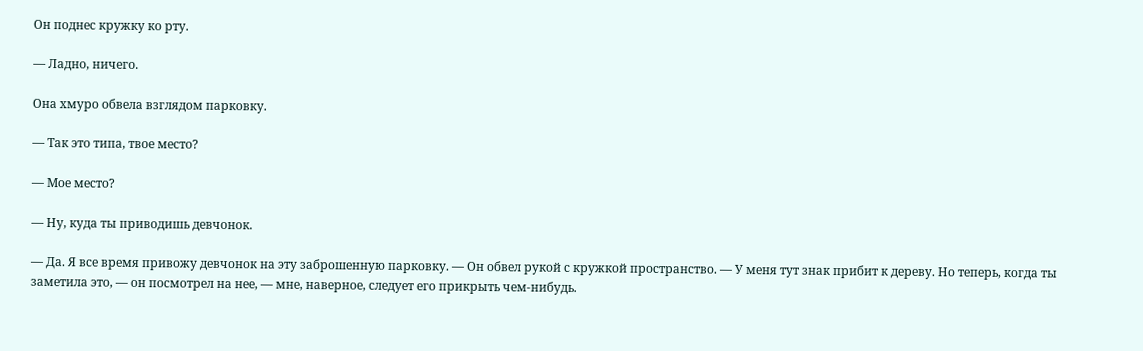Он поднес кружку ко рту.

— Ладно, ничего.

Она хмуро обвела взглядом парковку.

— Так это типа, твое место?

— Мое место?

— Ну, куда ты приводишь девчонок.

— Да. Я все время привожу девчонок на эту заброшенную парковку. — Он обвел рукой с кружкой пространство. — У меня тут знак прибит к дереву. Но теперь, когда ты заметила это, — он посмотрел на нее, — мне, наверное, следует его прикрыть чем-нибудь.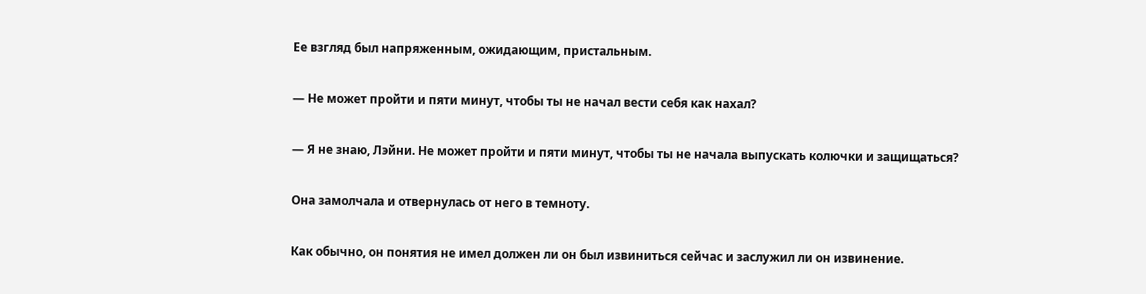Ее взгляд был напряженным, ожидающим, пристальным.

— Не может пройти и пяти минут, чтобы ты не начал вести себя как нахал?

— Я не знаю, Лэйни. Не может пройти и пяти минут, чтобы ты не начала выпускать колючки и защищаться?

Она замолчала и отвернулась от него в темноту.

Как обычно, он понятия не имел должен ли он был извиниться сейчас и заслужил ли он извинение.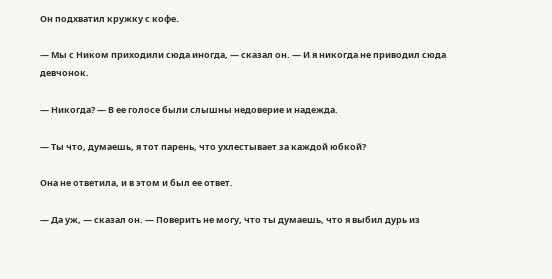Он подхватил кружку с кофе.

— Мы с Ником приходили сюда иногда, — сказал он. — И я никогда не приводил сюда девчонок.

— Никогда? — В ее голосе были слышны недоверие и надежда.

— Ты что, думаешь, я тот парень, что ухлестывает за каждой юбкой?

Она не ответила, и в этом и был ее ответ.

— Да уж, — сказал он. — Поверить не могу, что ты думаешь, что я выбил дурь из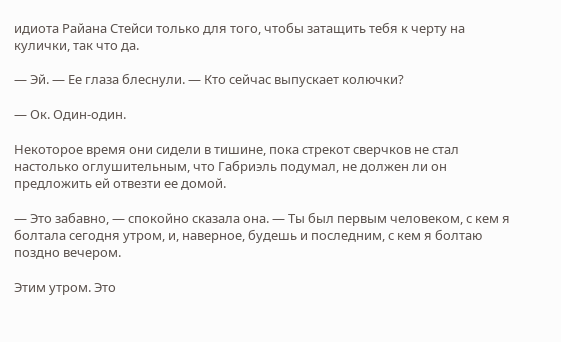идиота Райана Стейси только для того, чтобы затащить тебя к черту на кулички, так что да.

— Эй. — Ее глаза блеснули. — Кто сейчас выпускает колючки?

— Ок. Один-один.

Некоторое время они сидели в тишине, пока стрекот сверчков не стал настолько оглушительным, что Габриэль подумал, не должен ли он предложить ей отвезти ее домой.

— Это забавно, — спокойно сказала она. — Ты был первым человеком, с кем я болтала сегодня утром, и, наверное, будешь и последним, с кем я болтаю поздно вечером.

Этим утром. Это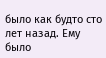было как будто сто лет назад. Ему было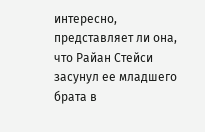интересно, представляет ли она, что Райан Стейси засунул ее младшего брата в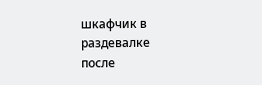шкафчик в раздевалке после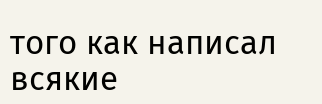того как написал всякие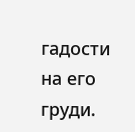гадости на его груди.